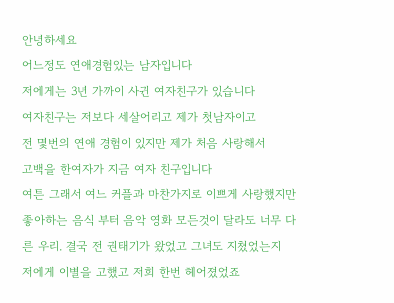안녕하세요
어느정도 연애경험있는 남자입니다
저에게는 3년 가까이 사귄 여자친구가 있습니다
여자친구는 저보다 세살어리고 제가 첫남자이고
전 몇번의 연애 경험이 있지만 제가 처음 사랑해서
고백을 한여자가 지금 여자 친구입니다
여튼 그래서 여느 커플과 마찬가지로 이쁘게 사랑했지만
좋아하는 음식 부터 음악 영화 모든것이 달라도 너무 다
른 우리. 결국 전 권태기가 왔었고 그녀도 지쳤었는지
저에게 이별을 고했고 저희 한번 헤어졌었죠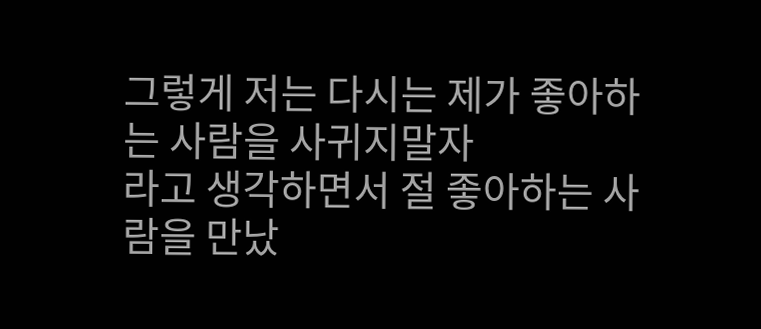그렇게 저는 다시는 제가 좋아하는 사람을 사귀지말자
라고 생각하면서 절 좋아하는 사람을 만났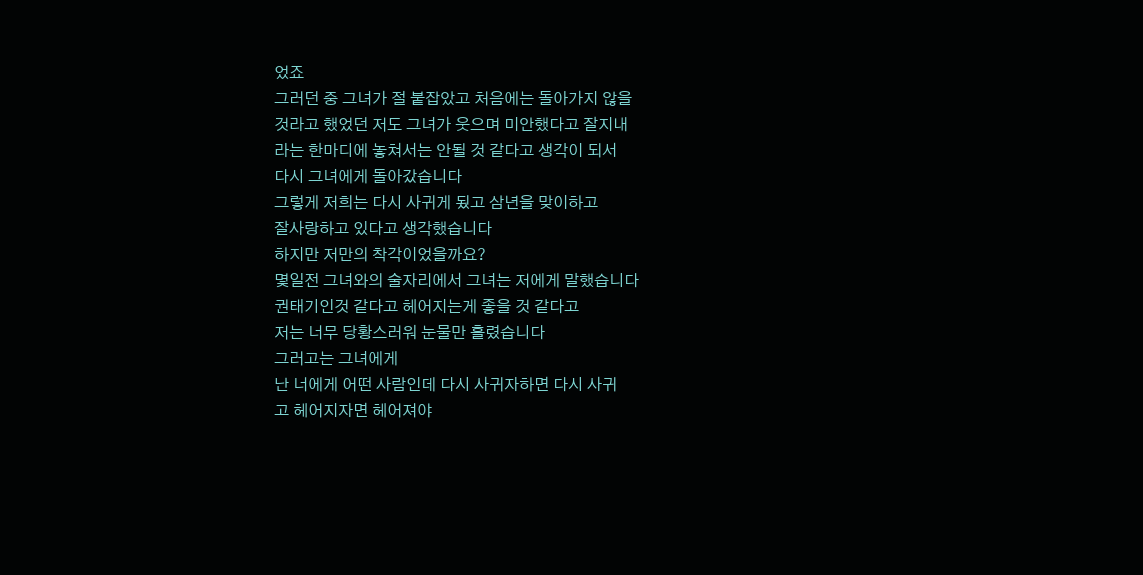었죠
그러던 중 그녀가 절 붙잡았고 처음에는 돌아가지 않을
것라고 했었던 저도 그녀가 웃으며 미안했다고 잘지내
라는 한마디에 놓쳐서는 안될 것 같다고 생각이 되서
다시 그녀에게 돌아갔습니다
그렇게 저희는 다시 사귀게 됬고 삼년을 맞이하고
잘사랑하고 있다고 생각했습니다
하지만 저만의 착각이었을까요?
몇일전 그녀와의 술자리에서 그녀는 저에게 말했습니다
권태기인것 같다고 헤어지는게 좋을 것 같다고
저는 너무 당황스러워 눈물만 흘렸습니다
그러고는 그녀에게
난 너에게 어떤 사람인데 다시 사귀자하면 다시 사귀
고 헤어지자면 헤어져야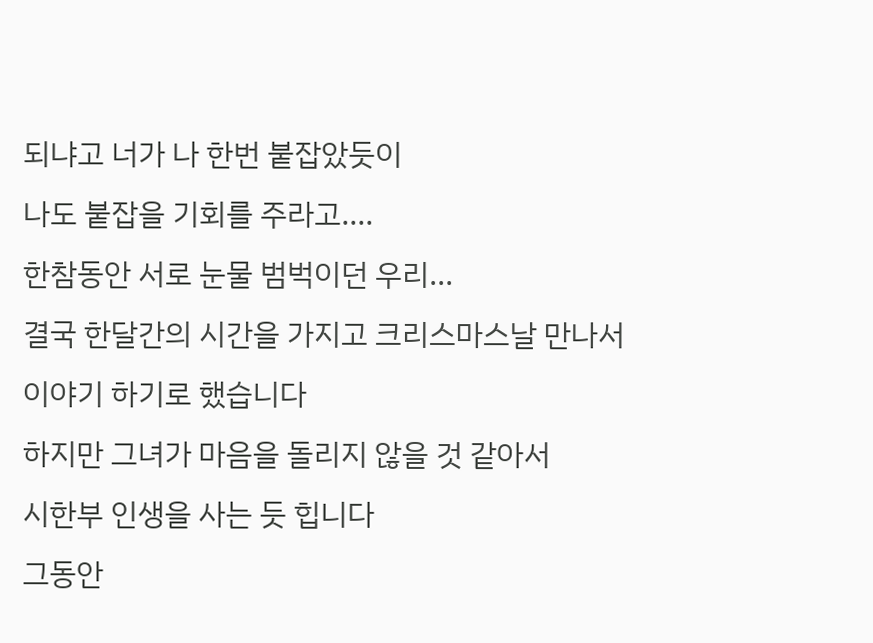되냐고 너가 나 한번 붙잡았듯이
나도 붙잡을 기회를 주라고....
한참동안 서로 눈물 범벅이던 우리...
결국 한달간의 시간을 가지고 크리스마스날 만나서
이야기 하기로 했습니다
하지만 그녀가 마음을 돌리지 않을 것 같아서
시한부 인생을 사는 듯 힙니다
그동안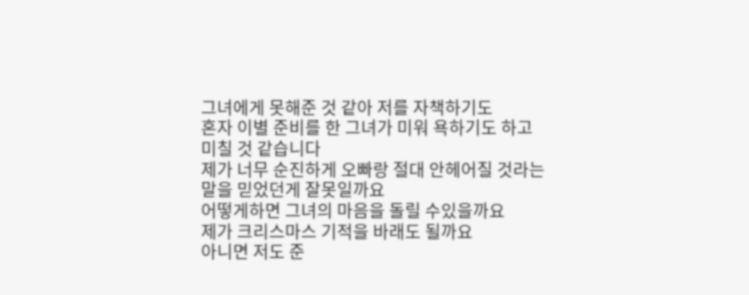그녀에게 못해준 것 같아 저를 자책하기도
혼자 이별 준비를 한 그녀가 미워 욕하기도 하고
미칠 것 같습니다
제가 너무 순진하게 오빠랑 절대 안헤어질 것라는
말을 믿었던게 잘못일까요
어떻게하면 그녀의 마음을 돌릴 수있을까요
제가 크리스마스 기적을 바래도 될까요
아니면 저도 준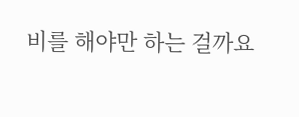비를 해야만 하는 걸까요